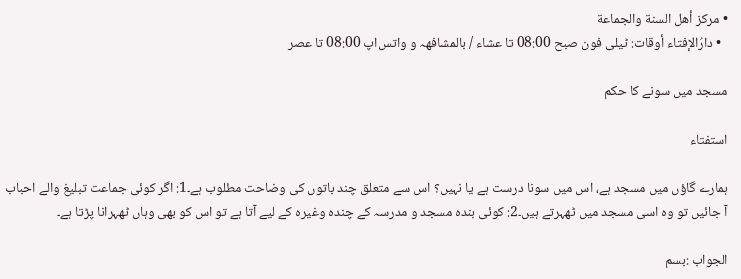• مركز أهل السنة والجماعة
  • دارُالإفتاء أوقات: ٹیلی فون صبح 08:00 تا عشاء / بالمشافھہ و واتس‌اپ 08:00 تا عصر

مسجد میں سونے کا حکم

استفتاء

ہمارے گاؤں میں مسجد ہے، اس میں سونا درست ہے یا نہیں؟ اس سے متعلق چند باتوں کی وضاحت مطلوب ہے۔1: اگر کوئی جماعت تبلیغ والے احباب آ جائیں تو وہ اسی مسجد میں ٹھہرتے ہیں۔2: کوئی بندہ مسجد و مدرسہ کے چندہ وغیرہ کے لیے آتا ہے تو اس کو بھی وہاں ٹھہرانا پڑتا ہے۔

الجواب :بسم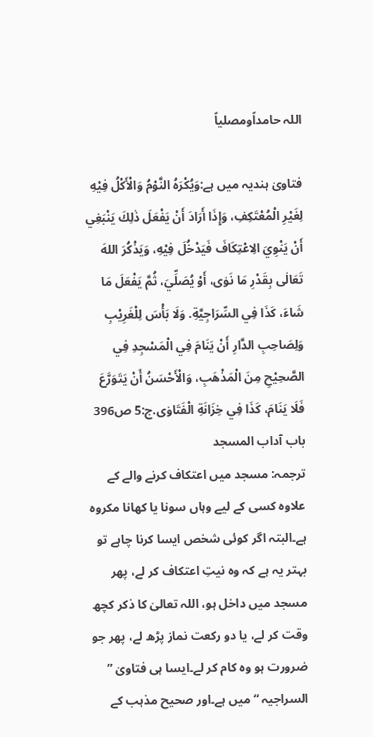اللہ حامداًومصلیاً

فتاویٰ ہندیہ میں ہے:وَيُكْرَهُ النَّوْمُ وَالْأَكْلُ فِيْهِ لِغَيْرِ الْمُعْتَكِفِ، وَإِذَا أَرَادَ أَنْ يَفْعَلَ ذٰلِكَ يَنْبَغِي أَنْ يَنْوِيَ الِاعْتِكَافَ فَيَدْخُلَ فِيْهِ، وَيَذْكُرَ اللهَ تَعَالٰى بِقَدْرِ مَا نَوٰى، أَوْ يُصَلِّيَ، ثُمَّ يَفْعَلَ مَا شَاءَ، كَذَا فِي السِّرَاجِيَّةِ. وَلَا بَأْسَ لِلْغَرِيْبِ وَلِصَاحِبِ الدَّارِ أَنْ يَنَامَ فِي الْمَسْجِدِ فِي الصَّحِيْحِ مِنَ الْمَذْهَبِ، وَالْأَحْسَنُ أَنْ يَتَوَرَّعَ فَلَا يَنَامَ، كَذَا فِي خِزَانَةِ الْفَتَاوٰى.ج:5 ص396 باب آداب المسجد
ترجمہ: مسجد میں اعتکاف کرنے والے کے علاوہ کسی کے لیے وہاں سونا یا کھانا مکروہ ہے۔البتہ اگر کوئی شخص ایسا کرنا چاہے تو بہتر یہ ہے کہ وہ نیتِ اعتکاف کر لے، پھر مسجد میں داخل ہو، اللہ تعالیٰ کا ذکر کچھ وقت کر لے، یا دو رکعت نماز پڑھ لے، پھر جو ضرورت ہو وہ کام کر لے۔ایسا ہی فتاویٰ ” السراجیہ “ میں ہے۔اور صحیح مذہب کے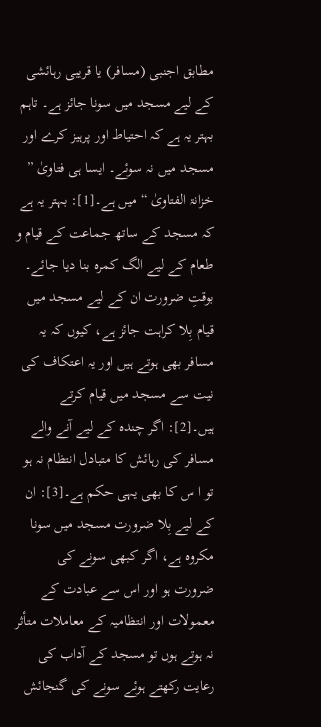مطابق اجنبی (مسافر) یا قریبی رہائشی کے لیے مسجد میں سونا جائز ہے۔ تاہم بہتر یہ ہے کہ احتیاط اور پرہیز کرے اور مسجد میں نہ سوئے۔ ایسا ہی فتاویٰ ” خزانۃ الفتاویٰ “ میں ہے۔[1]: بہتر یہ ہے کہ مسجد کے ساتھ جماعت کے قیام و طعام کے لیے الگ کمرہ بنا دیا جائے۔ بوقتِ ضرورت ان کے لیے مسجد میں قیام بِلا کراہت جائز ہے، کیوں کہ یہ مسافر بھی ہوتے ہیں اور یہ اعتکاف کی نیت سے مسجد میں قیام کرتے ہیں۔[2]: اگر چندہ کے لیے آنے والے مسافر کی رہائش کا متبادل انتظام نہ ہو تو ا س کا بھی یہی حکم ہے۔[3]: ان کے لیے بِلا ضرورت مسجد میں سونا مکروہ ہے، اگر کبھی سونے کی ضرورت ہو اور اس سے عبادت کے معمولات اور انتظامیہ کے معاملات متأثر نہ ہوتے ہوں تو مسجد کے آداب کی رعایت رکھتے ہوئے سونے کی گنجائش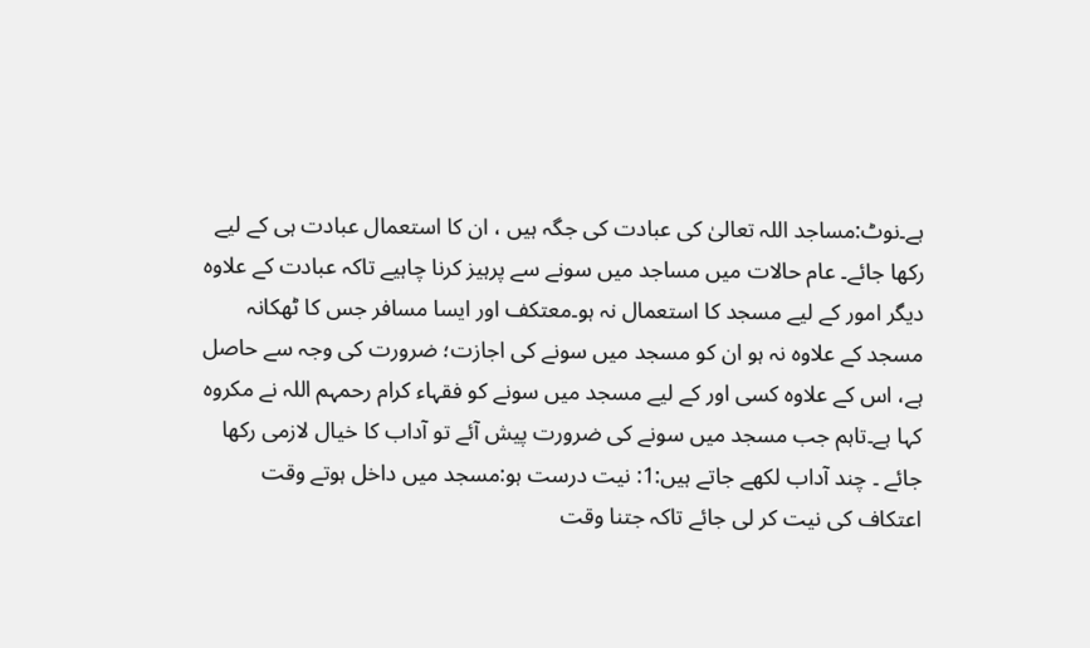ہے۔نوٹ:مساجد اللہ تعالیٰ کی عبادت کی جگہ ہیں ، ان کا استعمال عبادت ہی کے لیے رکھا جائے۔ عام حالات میں مساجد میں سونے سے پرہیز کرنا چاہیے تاکہ عبادت کے علاوہ دیگر امور کے لیے مسجد کا استعمال نہ ہو۔معتکف اور ایسا مسافر جس کا ٹھکانہ مسجد کے علاوہ نہ ہو ان کو مسجد میں سونے کی اجازت؛ ضرورت کی وجہ سے حاصل ہے، اس کے علاوہ کسی اور کے لیے مسجد میں سونے کو فقہاء کرام رحمہم اللہ نے مکروہ کہا ہے۔تاہم جب مسجد میں سونے کی ضرورت پیش آئے تو آداب کا خیال لازمی رکھا جائے ۔ چند آداب لکھے جاتے ہیں:1: نیت درست ہو:مسجد میں داخل ہوتے وقت اعتکاف کی نیت کر لی جائے تاکہ جتنا وقت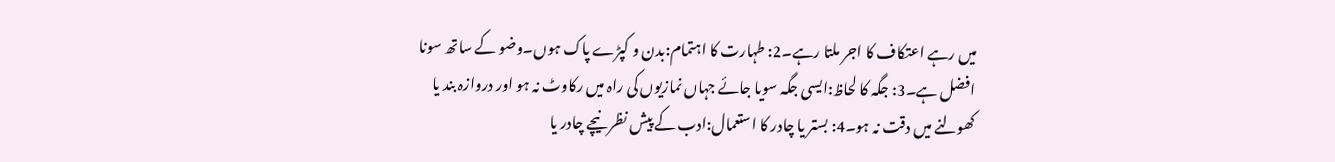میں رہے اعتکاف کا اجر ملتا رہے۔2: طہارت کا اہتمام:بدن و کپڑے پاک ہوں۔وضو کے ساتھ سونا افضل ہے۔3: جگہ کا لحاظ:ایسی جگہ سویا جائے جہاں نمازیوں کی راہ میں رکاوٹ نہ ہو اور دروازہ بند یا کھولنے میں دقت نہ ہو۔4: بستر یا چادر کا استعمال:ادب کے پیش نظر نیچے چادر یا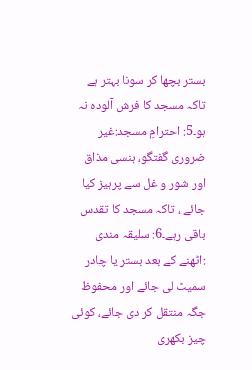بستر بچھا کر سونا بہتر ہے تاکہ مسجد کا فرش آلودہ نہ ہو۔5: احترامِ مسجد:غیر ضروری گفتگو، ہنسی مذاق اور شور و غل سے پرہیز کیا جائے ، تاکہ مسجد کا تقدس باقی رہے۔6: سلیقہ مندی :اٹھنے کے بعد بستر یا چادر سمیٹ لی جائے اور محفوظ جگہ منتقل کر دی جائے، کوئی چیز بکھری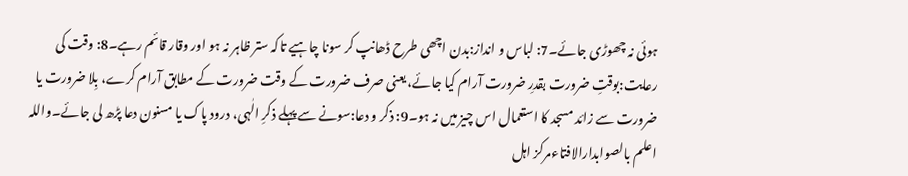ہوئی نہ چھوڑی جائے۔7: لباس و انداز:بدن اچھی طرح ڈھانپ کر سونا چاہیے تاکہ ستر ظاہر نہ ہو اور وقار قائم رہے۔8: وقت کی رعایت:بوقتِ ضرورت بقدرِ ضرورت آرام کیا جائے، یعنی صرف ضرورت کے وقت ضرورت کے مطابق آرام کرے، بِلا ضرورت یا ضرورت سے زائد مسجد کا استعمال اس چیز میں نہ ہو۔9: ذکر و دعا:سونے سے پہلے ذکرِ الٰہی، درود پاک یا مسنون دعا پڑھ لی جائے۔واللہ اعلم بالصوابدارالافتاءمرکز اہل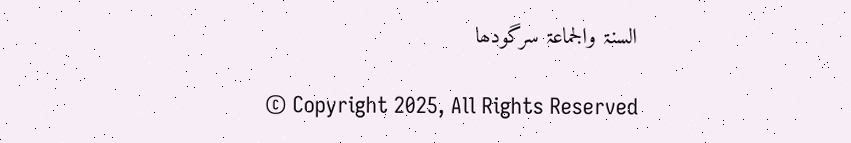السنۃ والجماعۃ سرگودھا

© Copyright 2025, All Rights Reserved